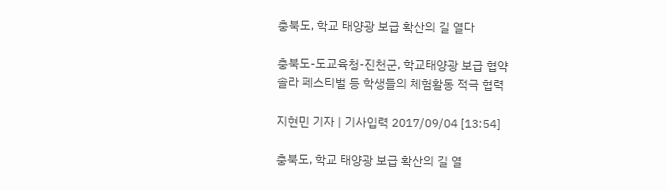충북도, 학교 태양광 보급 확산의 길 열다

충북도-도교육청-진천군, 학교태양광 보급 협약
솔라 페스티벌 등 학생들의 체험활동 적극 협력

지현민 기자 | 기사입력 2017/09/04 [13:54]

충북도, 학교 태양광 보급 확산의 길 열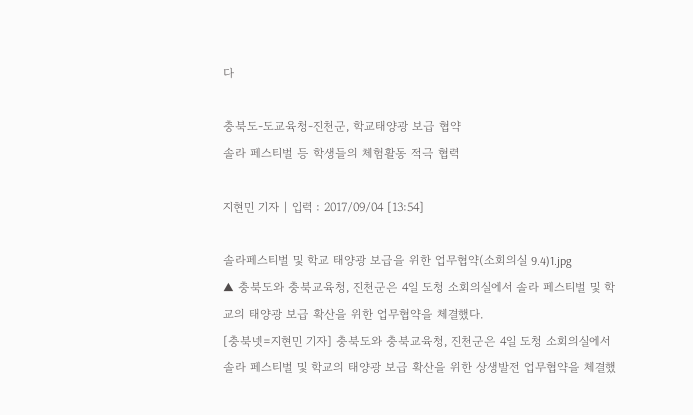다

충북도-도교육청-진천군, 학교태양광 보급 협약
솔라 페스티벌 등 학생들의 체험활동 적극 협력

지현민 기자 | 입력 : 2017/09/04 [13:54]

솔라페스티벌 및 학교 태양광 보급을 위한 업무협약(소회의실 9.4)1.jpg
▲ 충북도와 충북교육청, 진천군은 4일 도청 소회의실에서 솔라 페스티벌 및 학교의 태양광 보급 확산을 위한 업무협약을 체결했다.
[충북넷=지현민 기자] 충북도와 충북교육청, 진천군은 4일 도청 소회의실에서 솔라 페스티벌 및 학교의 태양광 보급 확산을 위한 상생발전 업무협약을 체결했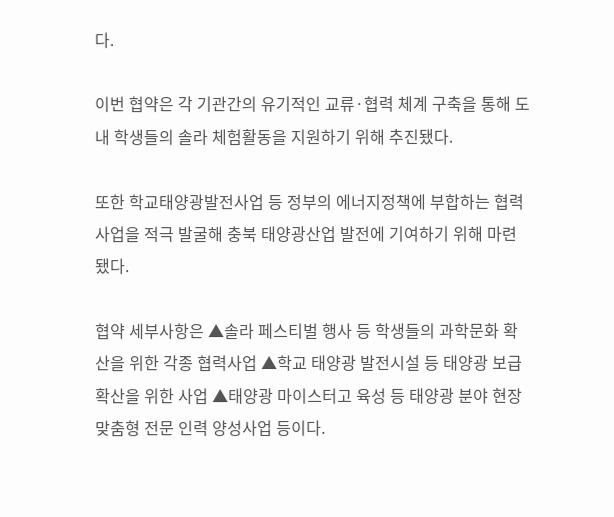다.

이번 협약은 각 기관간의 유기적인 교류·협력 체계 구축을 통해 도내 학생들의 솔라 체험활동을 지원하기 위해 추진됐다.

또한 학교태양광발전사업 등 정부의 에너지정책에 부합하는 협력 사업을 적극 발굴해 충북 태양광산업 발전에 기여하기 위해 마련됐다.

협약 세부사항은 ▲솔라 페스티벌 행사 등 학생들의 과학문화 확산을 위한 각종 협력사업 ▲학교 태양광 발전시설 등 태양광 보급 확산을 위한 사업 ▲태양광 마이스터고 육성 등 태양광 분야 현장 맞춤형 전문 인력 양성사업 등이다.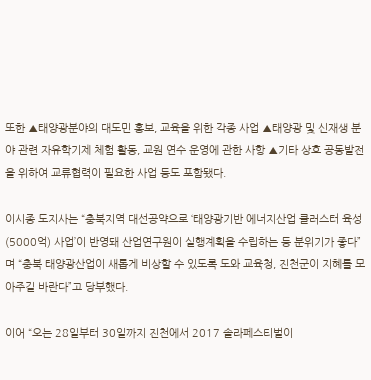또한 ▲태양광분야의 대도민 홍보, 교육을 위한 각종 사업 ▲태양광 및 신재생 분야 관련 자유학기제 체험 활동, 교원 연수 운영에 관한 사항 ▲기타 상호 공동발전을 위하여 교류협력이 필요한 사업 등도 포함됐다.

이시종 도지사는 “충북지역 대선공약으로 ‘태양광기반 에너지산업 클러스터 육성(5000억) 사업’이 반영돼 산업연구원이 실행계획을 수립하는 등 분위기가 좋다”며 “충북 태양광산업이 새롭게 비상할 수 있도록 도와 교육청, 진천군이 지혜를 모아주길 바란다”고 당부했다.

이어 “오는 28일부터 30일까지 진천에서 2017 솔라페스티벌이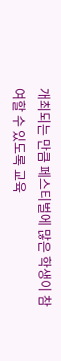개최되는 만큼 페스티벌에 많은 학생이 참여할 수 있도록 교육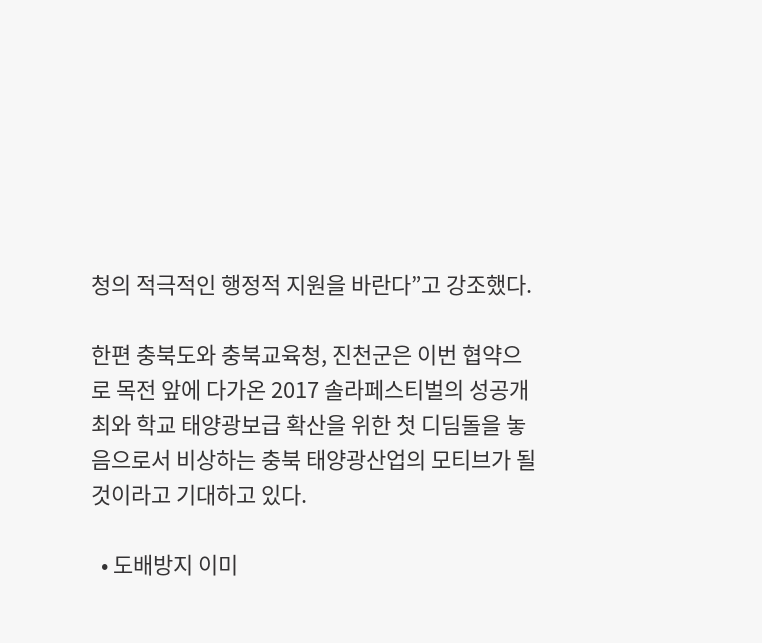청의 적극적인 행정적 지원을 바란다”고 강조했다.

한편 충북도와 충북교육청, 진천군은 이번 협약으로 목전 앞에 다가온 2017 솔라페스티벌의 성공개최와 학교 태양광보급 확산을 위한 첫 디딤돌을 놓음으로서 비상하는 충북 태양광산업의 모티브가 될 것이라고 기대하고 있다.

  • 도배방지 이미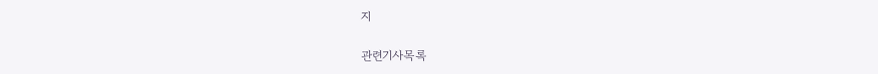지

관련기사목록